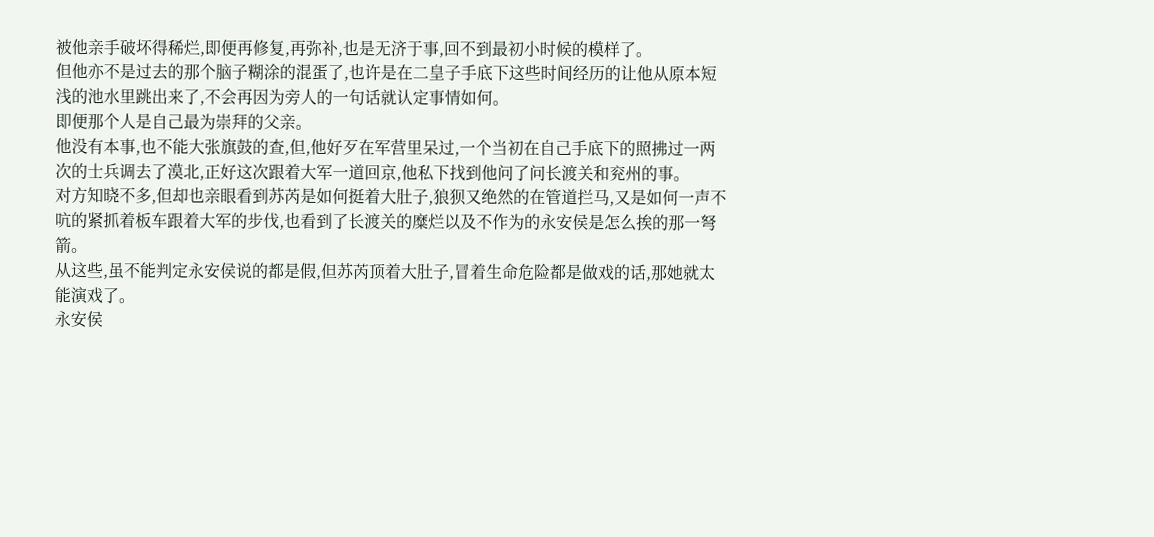被他亲手破坏得稀烂,即便再修复,再弥补,也是无济于事,回不到最初小时候的模样了。
但他亦不是过去的那个脑子糊涂的混蛋了,也许是在二皇子手底下这些时间经历的让他从原本短浅的池水里跳出来了,不会再因为旁人的一句话就认定事情如何。
即便那个人是自己最为崇拜的父亲。
他没有本事,也不能大张旗鼓的查,但,他好歹在军营里呆过,一个当初在自己手底下的照拂过一两次的士兵调去了漠北,正好这次跟着大军一道回京,他私下找到他问了问长渡关和兖州的事。
对方知晓不多,但却也亲眼看到苏芮是如何挺着大肚子,狼狈又绝然的在管道拦马,又是如何一声不吭的紧抓着板车跟着大军的步伐,也看到了长渡关的糜烂以及不作为的永安侯是怎么挨的那一弩箭。
从这些,虽不能判定永安侯说的都是假,但苏芮顶着大肚子,冒着生命危险都是做戏的话,那她就太能演戏了。
永安侯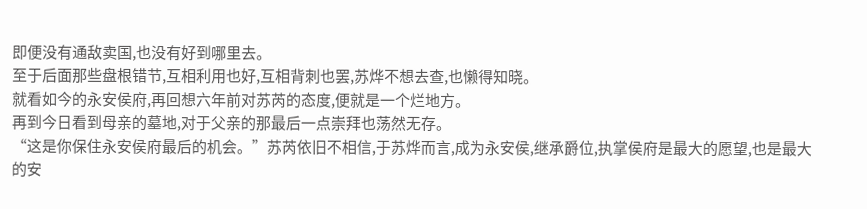即便没有通敌卖国,也没有好到哪里去。
至于后面那些盘根错节,互相利用也好,互相背刺也罢,苏烨不想去查,也懒得知晓。
就看如今的永安侯府,再回想六年前对苏芮的态度,便就是一个烂地方。
再到今日看到母亲的墓地,对于父亲的那最后一点崇拜也荡然无存。
“这是你保住永安侯府最后的机会。”苏芮依旧不相信,于苏烨而言,成为永安侯,继承爵位,执掌侯府是最大的愿望,也是最大的安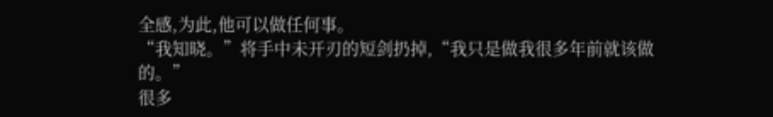全感,为此,他可以做任何事。
“我知晓。”将手中未开刃的短剑扔掉,“我只是做我很多年前就该做的。”
很多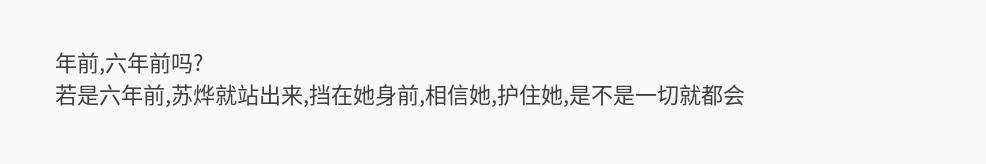年前,六年前吗?
若是六年前,苏烨就站出来,挡在她身前,相信她,护住她,是不是一切就都会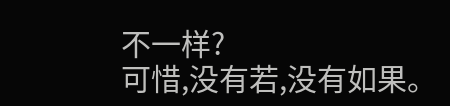不一样?
可惜,没有若,没有如果。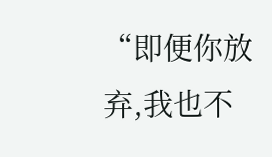“即便你放弃,我也不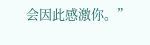会因此感激你。”